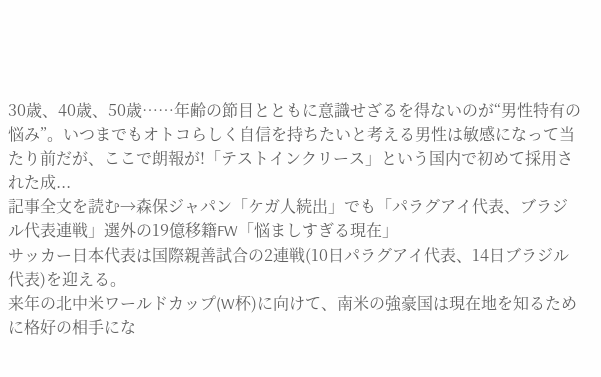30歳、40歳、50歳……年齢の節目とともに意識せざるを得ないのが“男性特有の悩み”。いつまでもオトコらしく自信を持ちたいと考える男性は敏感になって当たり前だが、ここで朗報が!「テストインクリース」という国内で初めて採用された成...
記事全文を読む→森保ジャパン「ケガ人続出」でも「パラグアイ代表、ブラジル代表連戦」選外の19億移籍FW「悩ましすぎる現在」
サッカー日本代表は国際親善試合の2連戦(10日パラグアイ代表、14日ブラジル代表)を迎える。
来年の北中米ワールドカップ(W杯)に向けて、南米の強豪国は現在地を知るために格好の相手にな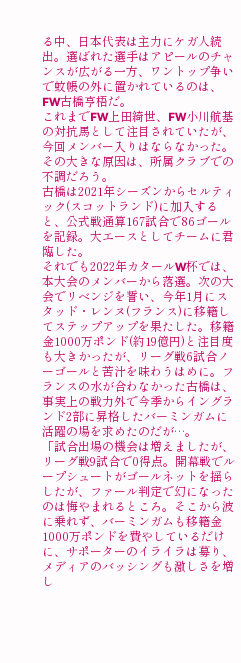る中、日本代表は主力にケガ人続出。選ばれた選手はアピールのチャンスが広がる一方、ワントップ争いで蚊帳の外に置かれているのは、FW古橋亨梧だ。
これまでFW上田綺世、FW小川航基の対抗馬として注目されていたが、今回メンバー入りはならなかった。その大きな原因は、所属クラブでの不調だろう。
古橋は2021年シーズンからセルティック(スコットランド)に加入すると、公式戦通算167試合で86ゴールを記録。大エースとしてチームに君臨した。
それでも2022年カタールW杯では、本大会のメンバーから落選。次の大会でリベンジを誓い、今年1月にスタッド・レンヌ(フランス)に移籍してステップアップを果たした。移籍金1000万ポンド(約19億円)と注目度も大きかったが、リーグ戦6試合ノーゴールと苦汁を味わうはめに。フランスの水が合わなかった古橋は、事実上の戦力外で今季からイングランド2部に昇格したバーミンガムに活躍の場を求めたのだが…。
「試合出場の機会は増えましたが、リーグ戦9試合で0得点。開幕戦でループシュートがゴールネットを揺らしたが、ファール判定で幻になったのは悔やまれるところ。そこから波に乗れず、バーミンガムも移籍金1000万ポンドを費やしているだけに、サポーターのイライラは募り、メディアのバッシングも激しさを増し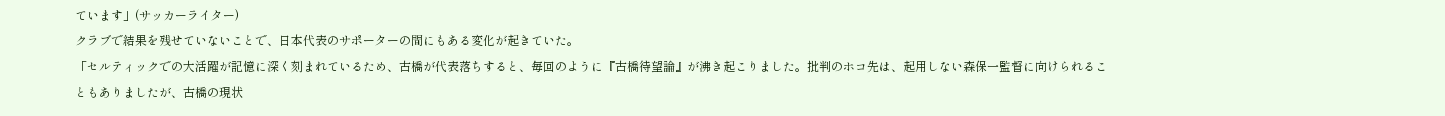ています」(サッカーライター)
クラブで結果を残せていないことで、日本代表のサポーターの間にもある変化が起きていた。
「セルティックでの大活躍が記憶に深く刻まれているため、古橋が代表落ちすると、毎回のように『古橋待望論』が沸き起こりました。批判のホコ先は、起用しない森保一監督に向けられることもありましたが、古橋の現状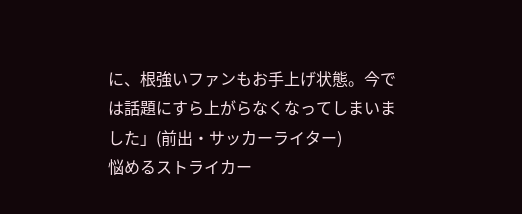に、根強いファンもお手上げ状態。今では話題にすら上がらなくなってしまいました」(前出・サッカーライター)
悩めるストライカー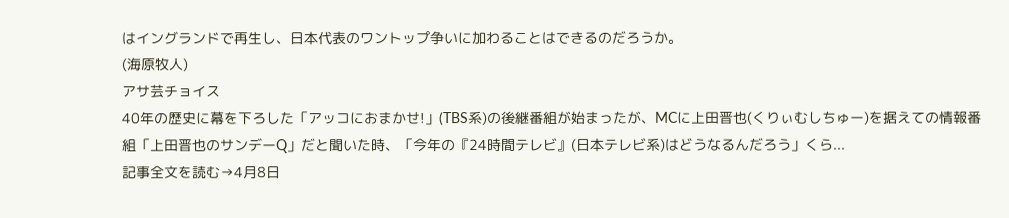はイングランドで再生し、日本代表のワントップ争いに加わることはできるのだろうか。
(海原牧人)
アサ芸チョイス
40年の歴史に幕を下ろした「アッコにおまかせ!」(TBS系)の後継番組が始まったが、MCに上田晋也(くりぃむしちゅー)を据えての情報番組「上田晋也のサンデーQ」だと聞いた時、「今年の『24時間テレビ』(日本テレビ系)はどうなるんだろう」くら...
記事全文を読む→4月8日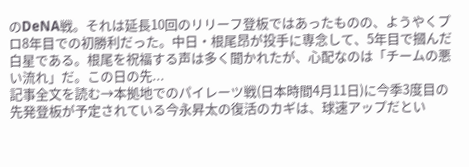のDeNA戦。それは延長10回のリリーフ登板ではあったものの、ようやくプロ8年目での初勝利だった。中日・根尾昂が投手に専念して、5年目で摑んだ白星である。根尾を祝福する声は多く聞かれたが、心配なのは「チームの悪い流れ」だ。この日の先...
記事全文を読む→本拠地でのパイレーツ戦(日本時間4月11日)に今季3度目の先発登板が予定されている今永昇太の復活のカギは、球速アップだとい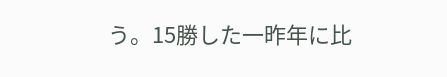う。15勝した一昨年に比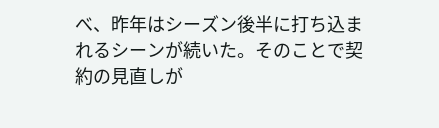べ、昨年はシーズン後半に打ち込まれるシーンが続いた。そのことで契約の見直しが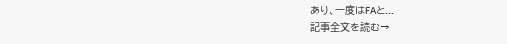あり、一度はFAと...
記事全文を読む→